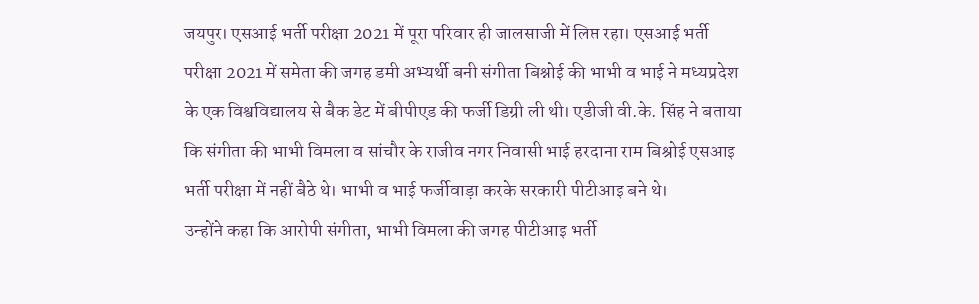जयपुर। एसआई भर्ती परीक्षा 2021 में पूरा परिवार ही जालसाजी में लिप्त रहा। एसआई भर्ती परीक्षा 2021 में समेता की जगह डमी अभ्यर्थी बनी संगीता बिश्नोई की भाभी व भाई ने मध्यप्रदेश के एक विश्वविद्यालय से बैक डेट में बीपीएड की फर्जी डिग्री ली थी। एडीजी वी.के. सिंह ने बताया कि संगीता की भाभी विमला व सांचौर के राजीव नगर निवासी भाई हरदाना राम बिश्रोई एसआइ भर्ती परीक्षा में नहीं बैठे थे। भाभी व भाई फर्जीवाड़ा करके सरकारी पीटीआइ बने थे।
उन्होंने कहा कि आरोपी संगीता, भाभी विमला की जगह पीटीआइ भर्ती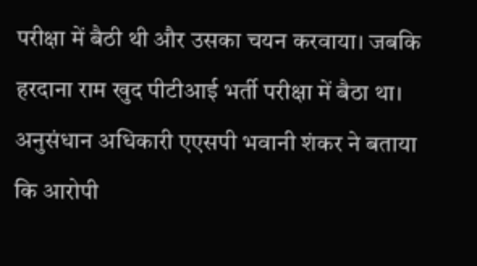परीक्षा में बैठी थी और उसका चयन करवाया। जबकि हरदाना राम खुद पीटीआई भर्ती परीक्षा में बैठा था। अनुसंधान अधिकारी एएसपी भवानी शंकर ने बताया कि आरोपी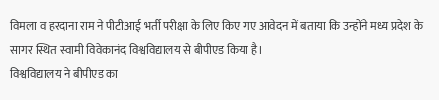विमला व हरदाना राम ने पीटीआई भर्ती परीक्षा के लिए किए गए आवेदन में बताया कि उन्होंने मध्य प्रदेश के सागर स्थित स्वामी विवेकानंद विश्वविद्यालय से बीपीएड किया है।
विश्वविद्यालय ने बीपीएड का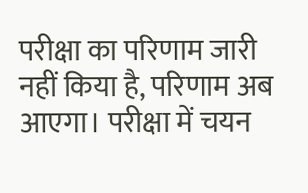परीक्षा का परिणाम जारी नहीं किया है, परिणाम अब आएगा। परीक्षा में चयन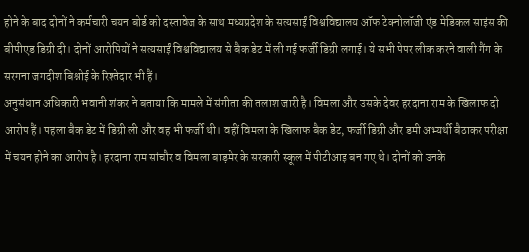होने के बाद दोनों ने कर्मचारी चयन बोर्ड को दस्तावेज के साथ मध्यप्रदेश के सत्यसाईं विश्वविद्यालय ऑफ टेक्नोलॉजी एंड मेडिकल साइंस की बीपीएड डिग्री दी। दोनों आरोपियों ने सत्यसाईं विश्वविद्यालय से बैक डेट में ली गई फर्जी डिग्री लगाई। ये सभी पेपर लीक करने वाली गैंग के सरगना जगदीश बिश्नोई के रिश्तेदार भी हैं।
अनुसंधान अधिकारी भवानी शंकर ने बताया कि मामले में संगीता की तलाश जारी है। विमला और उसके देवर हरदाना राम के खिलाफ दो आरोप हैं। पहला बैक डेट में डिग्री ली और वह भी फर्जी थी। वहीं विमला के खिलाफ बैक डेट, फर्जी डिग्री और डमी अभ्यर्थी बैठाकर परीक्षा में चयन होने का आरोप है। हरदाना राम सांचौर व विमला बाड़मेर के सरकारी स्कूल में पीटीआइ बन गए थे। दोनों को उनके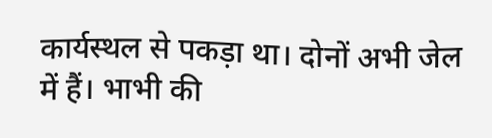कार्यस्थल से पकड़ा था। दोनों अभी जेल में हैं। भाभी की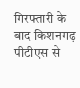गिरफ्तारी के बाद किशनगढ़ पीटीएस से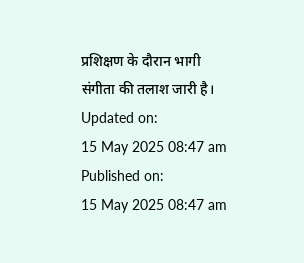प्रशिक्षण के दौरान भागी संगीता की तलाश जारी है।
Updated on:
15 May 2025 08:47 am
Published on:
15 May 2025 08:47 am